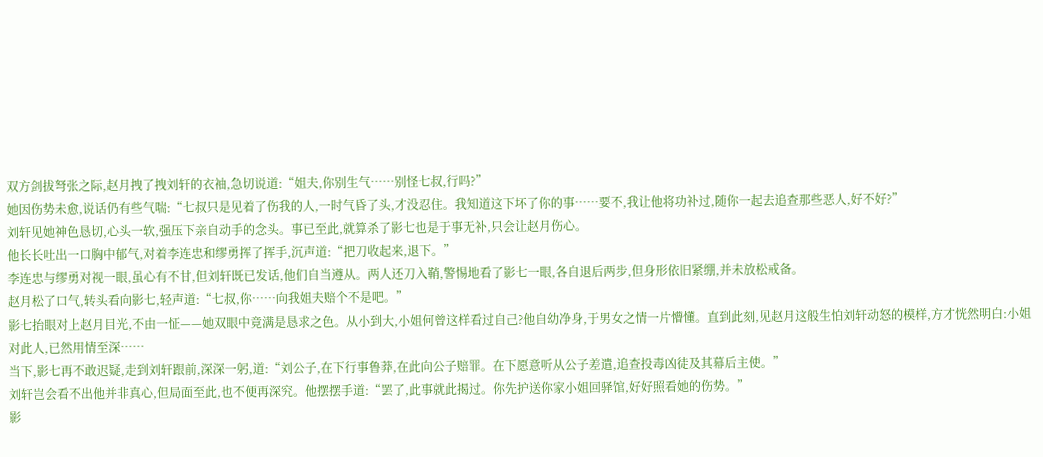双方剑拔弩张之际,赵月拽了拽刘轩的衣袖,急切说道:“姐夫,你别生气……别怪七叔,行吗?”
她因伤势未愈,说话仍有些气喘:“七叔只是见着了伤我的人,一时气昏了头,才没忍住。我知道这下坏了你的事……要不,我让他将功补过,随你一起去追查那些恶人,好不好?”
刘轩见她神色恳切,心头一软,强压下亲自动手的念头。事已至此,就算杀了影七也是于事无补,只会让赵月伤心。
他长长吐出一口胸中郁气,对着李连忠和缪勇挥了挥手,沉声道:“把刀收起来,退下。”
李连忠与缪勇对视一眼,虽心有不甘,但刘轩既已发话,他们自当遵从。两人还刀入鞘,警惕地看了影七一眼,各自退后两步,但身形依旧紧绷,并未放松戒备。
赵月松了口气,转头看向影七,轻声道:“七叔,你……向我姐夫赔个不是吧。”
影七抬眼对上赵月目光,不由一怔——她双眼中竟满是恳求之色。从小到大,小姐何曾这样看过自己?他自幼净身,于男女之情一片懵懂。直到此刻,见赵月这般生怕刘轩动怒的模样,方才恍然明白:小姐对此人,已然用情至深……
当下,影七再不敢迟疑,走到刘轩跟前,深深一躬,道:“刘公子,在下行事鲁莽,在此向公子赔罪。在下愿意听从公子差遣,追查投毒凶徒及其幕后主使。”
刘轩岂会看不出他并非真心,但局面至此,也不便再深究。他摆摆手道:“罢了,此事就此揭过。你先护送你家小姐回驿馆,好好照看她的伤势。”
影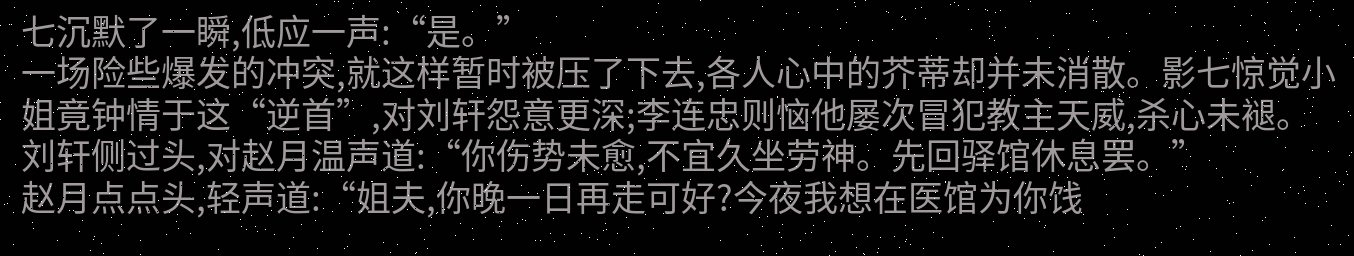七沉默了一瞬,低应一声:“是。”
一场险些爆发的冲突,就这样暂时被压了下去,各人心中的芥蒂却并未消散。影七惊觉小姐竟钟情于这“逆首”,对刘轩怨意更深;李连忠则恼他屡次冒犯教主天威,杀心未褪。
刘轩侧过头,对赵月温声道:“你伤势未愈,不宜久坐劳神。先回驿馆休息罢。”
赵月点点头,轻声道:“姐夫,你晚一日再走可好?今夜我想在医馆为你饯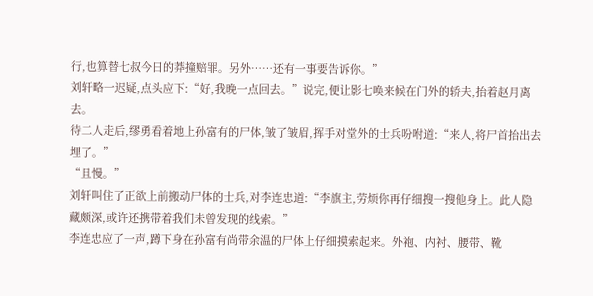行,也算替七叔今日的莽撞赔罪。另外……还有一事要告诉你。”
刘轩略一迟疑,点头应下:“好,我晚一点回去。”说完,便让影七唤来候在门外的轿夫,抬着赵月离去。
待二人走后,缪勇看着地上孙富有的尸体,皱了皱眉,挥手对堂外的士兵吩咐道:“来人,将尸首抬出去埋了。”
“且慢。”
刘轩叫住了正欲上前搬动尸体的士兵,对李连忠道:“李旗主,劳烦你再仔细搜一搜他身上。此人隐藏颇深,或许还携带着我们未曾发现的线索。”
李连忠应了一声,蹲下身在孙富有尚带余温的尸体上仔细摸索起来。外袍、内衬、腰带、靴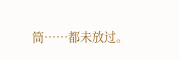筒……都未放过。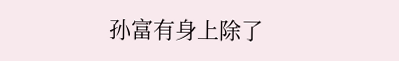孙富有身上除了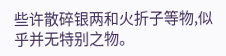些许散碎银两和火折子等物,似乎并无特别之物。